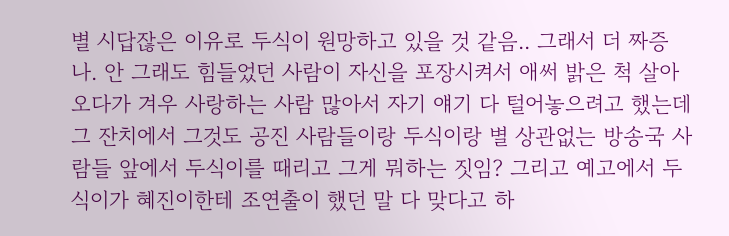별 시답잖은 이유로 두식이 원망하고 있을 것 같음.. 그래서 더 짜증나. 안 그래도 힘들었던 사람이 자신을 포장시켜서 애써 밝은 척 살아오다가 겨우 사랑하는 사람 많아서 자기 얘기 다 털어놓으려고 했는데 그 잔치에서 그것도 공진 사람들이랑 두식이랑 별 상관없는 방송국 사람들 앞에서 두식이를 때리고 그게 뭐하는 짓임? 그리고 예고에서 두식이가 혜진이한테 조연출이 했던 말 다 맞다고 하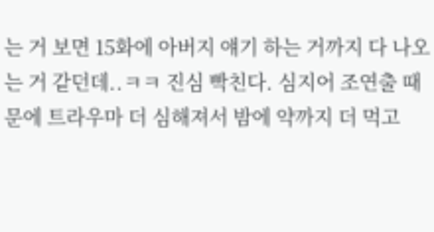는 거 보면 15화에 아버지 얘기 하는 거까지 다 나오는 거 같던데..ㅋㅋ 진심 빡친다. 심지어 조연출 때문에 트라우마 더 심해져서 밤에 약까지 더 먹고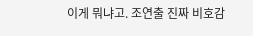이게 뭐냐고. 조연출 진짜 비호감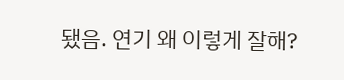됐음. 연기 왜 이렇게 잘해?